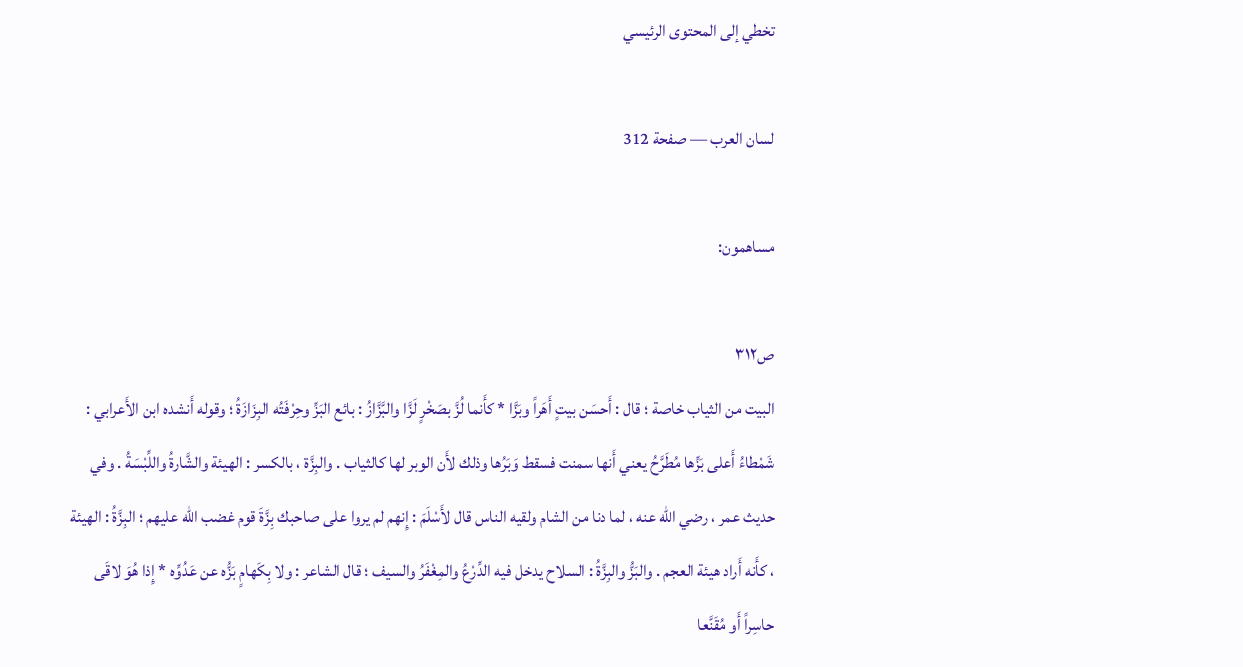تخطي إلى المحتوى الرئيسي

لسان العرب — صفحة 312

مساهمون:

ص٣١٢
البيت من الثياب خاصة ؛ قال : أَحسَن بيتٍ أَهَراً وبَزَّا * كأَنما لُزَّ بصَخْرٍ لَزَّا والبَّزَّازُ : بائع البَزِّ وحِرْفَتُه البِزَازَةُ ؛ وقوله أَنشده ابن الأَعرابي : شَمْطاءُ أَعلى بَزِّها مُطَرَّحُ يعني أَنها سمنت فسقط وَبَرُها وذلك لأَن الوبر لها كالثياب . والبِزَّة ، بالكسر : الهيئة والشَّارةُ واللِّبْسَةُ . وفي حديث عمر ، رضي الله عنه ، لما دنا من الشام ولقيه الناس قال لأَسْلَمَ : إِنهم لم يروا على صاحبك بِزَّةَ قوم غضب الله عليهم ؛ البِزَّةُ : الهيئة ، كأَنه أَراد هيئة العجم . والبَزُّ والبِزَّةُ : السلاح يدخل فيه الدِّرْعُ والمِغْفَرُ والسيف ؛ قال الشاعر : ولا بِكَهامٍ بَزُّه عن عَدُوِّه * إِذا هُوَ لاقَى حاسِراً أَو مُقَنَّعا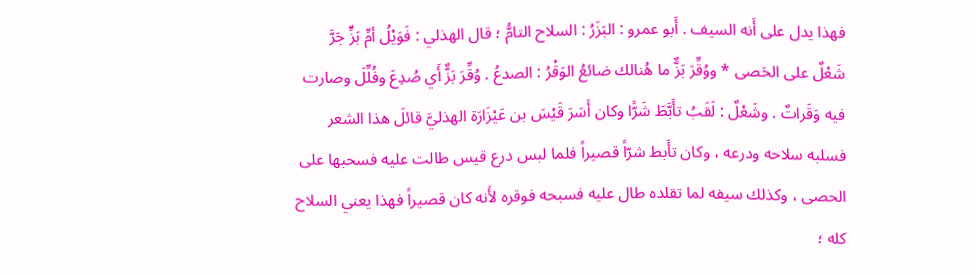فهذا يدل على أَنه السيف . أَبو عمرو : البَزَرُ : السلاح التامُّ ؛ قال الهذلي : فَوَيْلُ أمِّ بَزٍّ جَرَّ شَعْلٌ على الحَصى * ووُقِّرَ بَزٌّ ما هُنالك ضائعُ الوَقْرُ : الصدعُ . وُقِّرَ بَزٌّ أَي صُدِعَ وفُلِّلَ وصارت فيه وَقَراتٌ . وشَعْلٌ : لَقَبُ تأَبَّطَ شَرًّا وكان أَسَرَ قَيْسَ بن عَيْزَارَة الهذليَّ قائلَ هذا الشعر فسلبه سلاحه ودرعه ، وكان تأَبط شرّاً قصيراً فلما لبس درع قيس طالت عليه فسحبها على الحصى ، وكذلك سيفه لما تقلده طال عليه فسبحه فوقره لأَنه كان قصيراً فهذا يعني السلاح كله ؛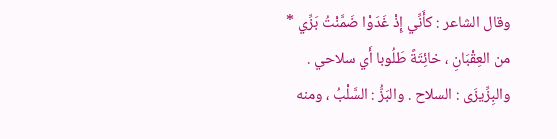وقال الشاعر : كأَنِّي إِذْ غَدَوْا ضَمَّنْتُ بَزِّي * من العِقْبَانِ ، خائِتَةً طَلُوبا أَي سلاحي . والبِزِّيزَى : السلاح . والبَزُّ : السَّلْبُ ، ومنه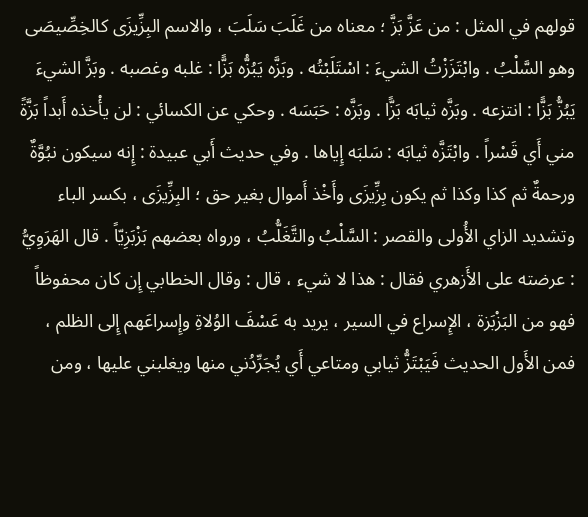قولهم في المثل : من عَزَّ بَزَّ ؛ معناه من غَلَبَ سَلَبَ ، والاسم البِزِّيزَى كالخِصِّيصَى وهو السَّلْبُ . وابْتَزَزْتُ الشيءَ : اسْتَلَبْتُه . وبَزَّه يَبُزُّه بَزًّا : غلبه وغصبه . وبَزَّ الشيءَ يَبُزُّ بَزًّا : انتزعه . وبَزَّه ثيابَه بَزًّا . وبَزَّه : حَبَسَه . وحكي عن الكسائي : لن يأْخذه أَبداً بَزَّةً مني أَي قَسْراً . وابْتَزَّه ثيابَه : سَلبَه إِياها . وفي حديث أَبي عبيدة : إِنه سيكون نبُوَّةٌ ورحمةٌ ثم كذا وكذا ثم يكون بِزِّيزَى وأَخْذ أَموال بغير حق ؛ البِزِّيزَى ، بكسر الباء وتشديد الزاي الأُولى والقصر : السَّلْبُ والتَّغَلُّبُ ، ورواه بعضهم بَزْبَزِيّاً . قال الهَرَوِيُّ : عرضته على الأَزهري فقال : هذا لا شيء ، قال : وقال الخطابي إِن كان محفوظاً فهو من البَزْبَزة ، الإِسراع في السير ، يريد به عَسْفَ الوُلاةِ وإِسراعَهم إِلى الظلم ، فمن الأَول الحديث فَيَبْتَزُّ ثيابي ومتاعي أَي يُجَرِّدُني منها ويغلبني عليها ، ومن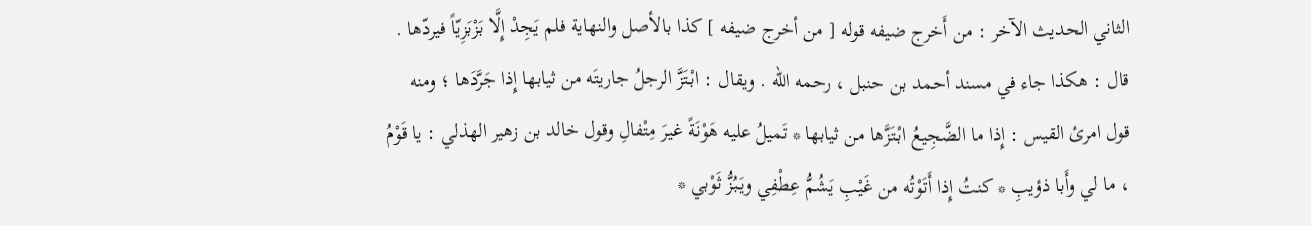الثاني الحديث الآخر : من أَخرج ضيفه قوله [ من أخرج ضيفه ] كذا بالأصل والنهاية فلم يَجِدْ إِلَّا بَزْبَزِيّاً فيردّها . قال : هكذا جاء في مسند أحمد بن حنبل ، رحمه الله . ويقال : ابْتَزَّ الرجلُ جاريتَه من ثيابها إِذا جَرَّدَها ؛ ومنه قول امرئ القيس : إِذا ما الضَّجِيعُ ابْتَزَّها من ثيابها * تَميلُ عليه هَوْنَةً غيرَ مِتْفالِ وقول خالد بن زهير الهذلي : يا قَوْمُ ، ما لي وأَبا ذؤيبِ * كنتُ إِذا أَتَوْتُه من غَيْبِ يَشُمُّ عِطْفِي ويَبُزُّ ثَوْبي *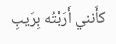كأَنني أَرَبْتُه بِرَيبِ